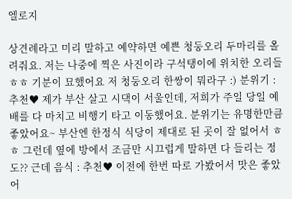엘로지

상견례라고 미리 말하고 예약하면 예쁜 청둥오리 두마리를 올려줘요. 저는 나중에 찍은 사진이라 구석탱이에 위치한 오리들 ㅎㅎ 기분이 묘했어요 저 청둥오리 한쌍이 뭐라구 :) 분위기 : 추천♥ 제가 부산 살고 시댁이 서울인데, 저희가 주일 당일 예배를 다 마치고 비행기 타고 이동했어요. 분위기는 유명한만큼 좋았어요~ 부산엔 한정식 식당이 제대로 된 곳이 잘 없어서 ㅎㅎ 그런데 옆에 방에서 조금만 시끄럽게 말하면 다 들리는 정도?? 근데 음식 : 추천♥ 이전에 한번 따로 가봤어서 맛은 좋았어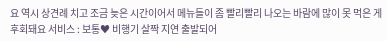요 역시 상견례 치고 조금 늦은 시간이어서 메뉴들이 좀 빨리빨리 나오는 바람에 많이 못 먹은 게 후회돼요 서비스 : 보통♥ 비행기 살짝 지연 출발되어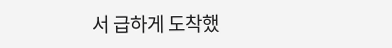서 급하게 도착했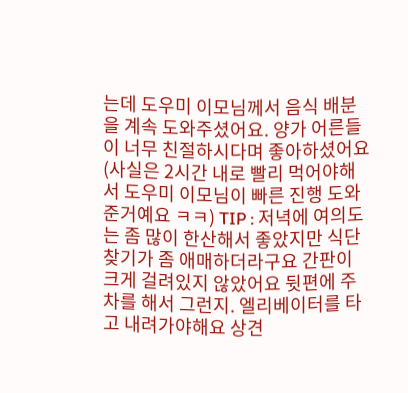는데 도우미 이모님께서 음식 배분을 계속 도와주셨어요. 양가 어른들이 너무 친절하시다며 좋아하셨어요 (사실은 2시간 내로 빨리 먹어야해서 도우미 이모님이 빠른 진행 도와준거예요 ㅋㅋ) TIP : 저녁에 여의도는 좀 많이 한산해서 좋았지만 식단 찾기가 좀 애매하더라구요 간판이 크게 걸려있지 않았어요 뒷편에 주차를 해서 그런지. 엘리베이터를 타고 내려가야해요 상견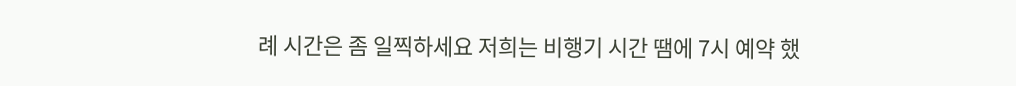례 시간은 좀 일찍하세요 저희는 비행기 시간 땜에 7시 예약 했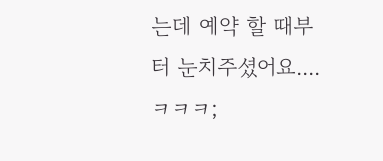는데 예약 할 때부터 눈치주셨어요.... ㅋㅋㅋ;